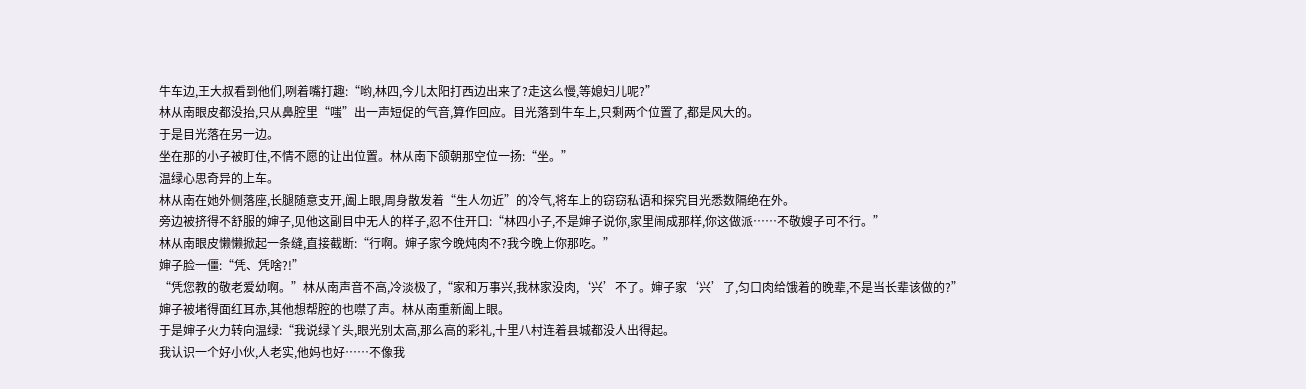牛车边,王大叔看到他们,咧着嘴打趣:“哟,林四,今儿太阳打西边出来了?走这么慢,等媳妇儿呢?”
林从南眼皮都没抬,只从鼻腔里“嗤”出一声短促的气音,算作回应。目光落到牛车上,只剩两个位置了,都是风大的。
于是目光落在另一边。
坐在那的小子被盯住,不情不愿的让出位置。林从南下颌朝那空位一扬:“坐。”
温绿心思奇异的上车。
林从南在她外侧落座,长腿随意支开,阖上眼,周身散发着“生人勿近”的冷气,将车上的窃窃私语和探究目光悉数隔绝在外。
旁边被挤得不舒服的婶子,见他这副目中无人的样子,忍不住开口:“林四小子,不是婶子说你,家里闹成那样,你这做派……不敬嫂子可不行。”
林从南眼皮懒懒掀起一条缝,直接截断:“行啊。婶子家今晚炖肉不?我今晚上你那吃。”
婶子脸一僵:“凭、凭啥?!”
“凭您教的敬老爱幼啊。”林从南声音不高,冷淡极了,“家和万事兴,我林家没肉,‘兴’不了。婶子家‘兴’了,匀口肉给饿着的晚辈,不是当长辈该做的?”
婶子被堵得面红耳赤,其他想帮腔的也噤了声。林从南重新阖上眼。
于是婶子火力转向温绿:“我说绿丫头,眼光别太高,那么高的彩礼,十里八村连着县城都没人出得起。
我认识一个好小伙,人老实,他妈也好……不像我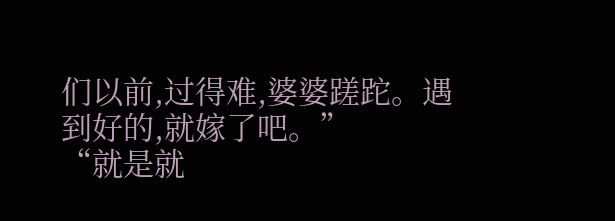们以前,过得难,婆婆蹉跎。遇到好的,就嫁了吧。”
“就是就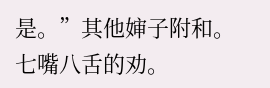是。”其他婶子附和。七嘴八舌的劝。